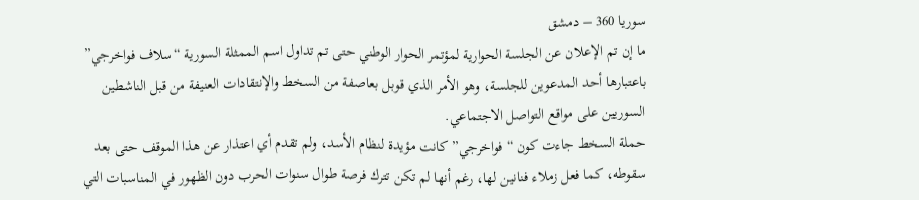سوريا 360 – دمشق
ما إن تم الإعلان عن الجلسة الحوارية لمؤتمر الحوار الوطني حتى تم تداول اسم الممثلة السورية “سلاف فواخرجي” باعتبارها أحد المدعوين للجلسة، وهو الأمر الذي قوبل بعاصفة من السخط والإنتقادات العنيفة من قبل الناشطين السوريين على مواقع التواصل الاجتماعي.
حملة السخط جاءت كون “فواخرجي” كانت مؤيدة لنظام الأسد، ولم تقدم أي اعتذار عن هذا الموقف حتى بعد سقوطه، كما فعل زملاء فنانين لها، رغم أنها لم تكن تترك فرصة طوال سنوات الحرب دون الظهور في المناسبات التي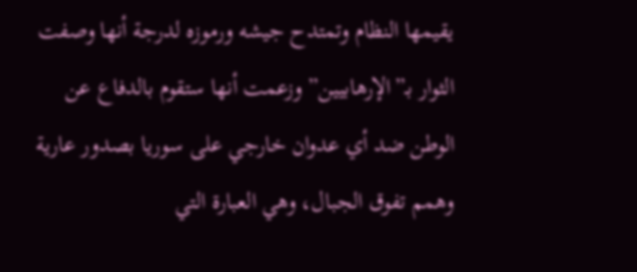يقيمها النظام وتمتدح جيشه ورموزه لدرجة أنها وصفت الثوار بـ”الإرهابيين” وزعمت أنها ستقوم بالدفاع عن الوطن ضد أي عدوان خارجي على سوريا بصدور عارية وهمم تفوق الجبال، وهي العبارة التي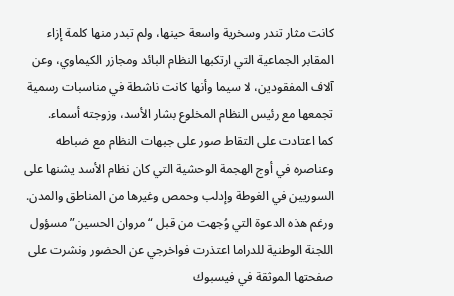كانت مثار تندر وسخرية واسعة حينها، ولم تبدر منها كلمة إزاء المقابر الجماعية التي ارتكبها النظام البائد ومجازر الكيماوي، وعن آلاف المفقودين، لا سيما وأنها كانت ناشطة في مناسبات رسمية تجمعها مع رئيس النظام المخلوع بشار الأسد، وزوجته أسماء.
كما اعتادت على التقاط صور على جبهات النظام مع ضباطه وعناصره في أوج الهجمة الوحشية التي كان نظام الأسد يشنها على السوريين في الغوطة وإدلب وحمص وغيرها من المناطق والمدن.
ورغم هذه الدعوة التي وُجهت من قبل “مروان الحسين” مسؤول اللجنة الوطنية للدراما اعتذرت فواخرجي عن الحضور ونشرت على صفحتها الموثقة في فيسبوك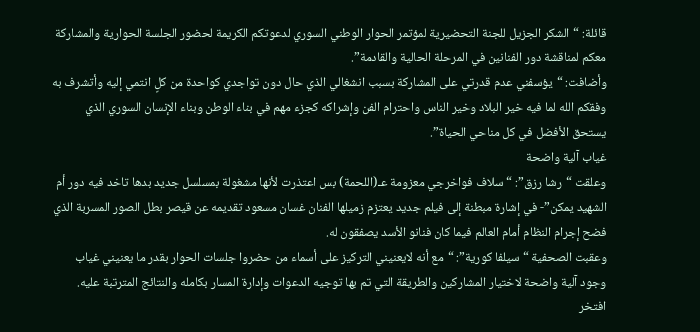قائلة: “الشكر الجزيل للجنة التحضيرية لمؤتمر الحوار الوطني السوري لدعوتكم الكريمة لحضور الجلسة الحوارية والمشاركة معكم لمناقشة دور الفنانين في المرحلة الحالية والقادمة”.
وأضافت: “يؤسفني عدم قدرتي على المشاركة بسبب انشغالي الذي حال دون تواجدي كواحدة من كلٍ انتمي إليه وأتشرف به وفقكم الله لما فيه خير البلاد وخير الناس واحترام الفن وإشراكه كجزء مهم في بناء الوطن وبناء الإنسان السوري الذي يستحق الأفضل في كل مناحي الحياة”.
غياب آلية واضحة
وعلقت “رشا رزق”: “سلاف فواخرجي معزومة عـ(اللحمة) بس اعتذرت لأنها مشغولة بمسلسل جديد بدها تاخد فيه دور أم الشهيد يمكن”- في إشارة مبطنة إلى فيلم جديد يعتزم زميلها الفنان غسان مسعود تقديمه عن قيصر بطل الصور المسربة الذي فضح إجرام النظام أمام العالم فيما كان فنانو الأسد يصفقون له.
وعقبت الصحفية “سيلفا كورية”: “مع أنه لايعنيني التركيز على أسماء من حضروا جلسات الحوار بقدر ما يعنيني غياب وجود آلية واضحة لاختيار المشاركين والطريقة التي تم بها توجيه الدعوات وإدارة المسار بكامله والنتائج المترتبة عليه.
افتخر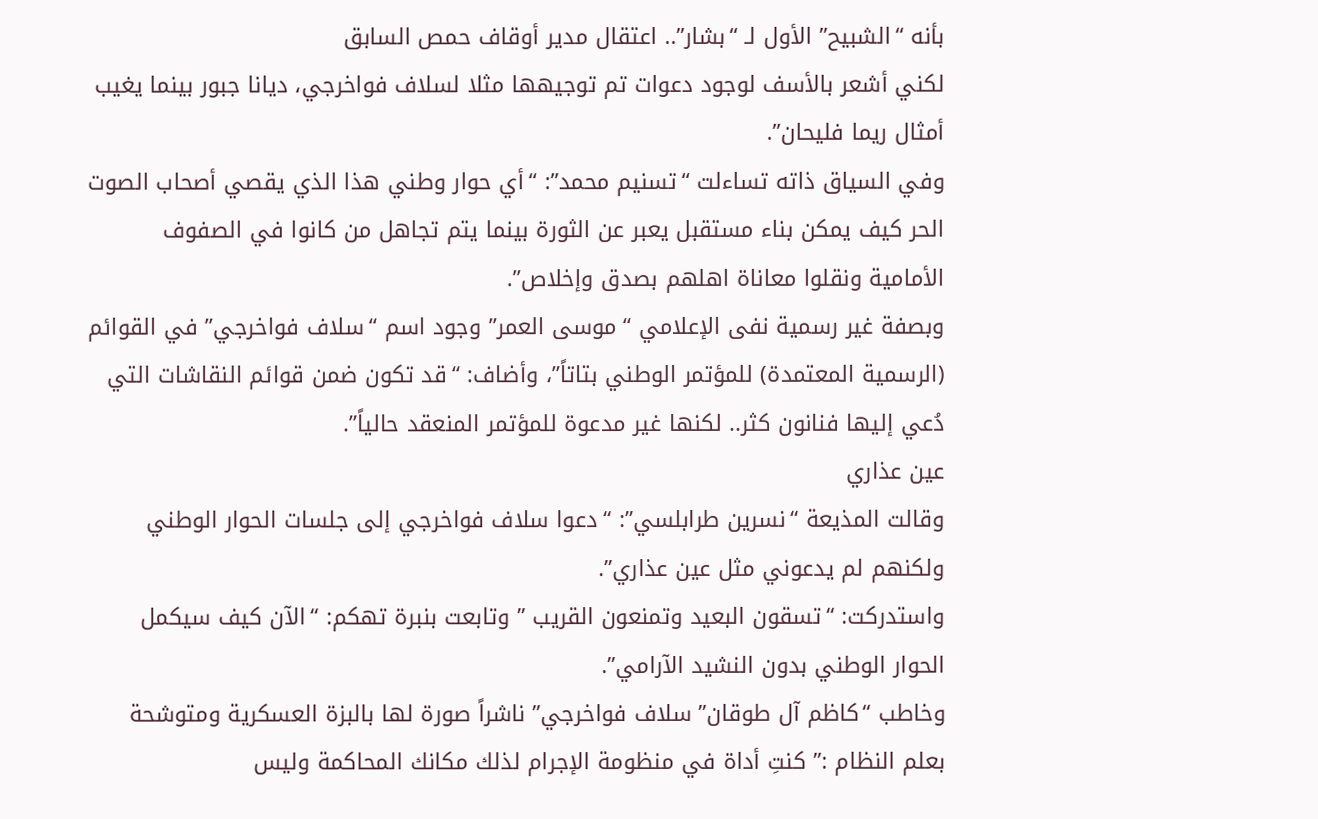بأنه “الشبيح” الأول لـ “بشار”.. اعتقال مدير أوقاف حمص السابق
لكني أشعر بالأسف لوجود دعوات تم توجيهها مثلا لسلاف فواخرجي، ديانا جبور بينما يغيب أمثال ريما فليحان”.
وفي السياق ذاته تساءلت “تسنيم محمد”: “أي حوار وطني هذا الذي يقصي أصحاب الصوت الحر كيف يمكن بناء مستقبل يعبر عن الثورة بينما يتم تجاهل من كانوا في الصفوف الأمامية ونقلوا معاناة اهلهم بصدق وإخلاص”.
وبصفة غير رسمية نفى الإعلامي “موسى العمر” وجود اسم “سلاف فواخرجي” في القوائم (الرسمية المعتمدة) للمؤتمر الوطني بتاتاً”، وأضاف: “قد تكون ضمن قوائم النقاشات التي دُعي إليها فنانون كثر.. لكنها غير مدعوة للمؤتمر المنعقد حالياً”.
عين عذاري
وقالت المذيعة “نسرين طرابلسي”: “دعوا سلاف فواخرجي إلى جلسات الحوار الوطني ولكنهم لم يدعوني مثل عين عذاري”.
واستدركت: “تسقون البعيد وتمنعون القريب ” وتابعت بنبرة تهكم: “الآن كيف سيكمل الحوار الوطني بدون النشيد الآرامي”.
وخاطب “كاظم آل طوقان” سلاف فواخرجي” ناشراً صورة لها بالبزة العسكرية ومتوشحة بعلم النظام :” كنتِ أداة في منظومة الإجرام لذلك مكانك المحاكمة وليس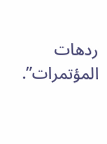ردهات المؤتمرات”.